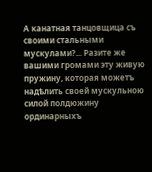А канатная танцовщица съ своими стальными мускулами?... Разите же вашими громами эту живую пружину, которая можетъ надѣлить своей мускульною силой полдюжину ординарныхъ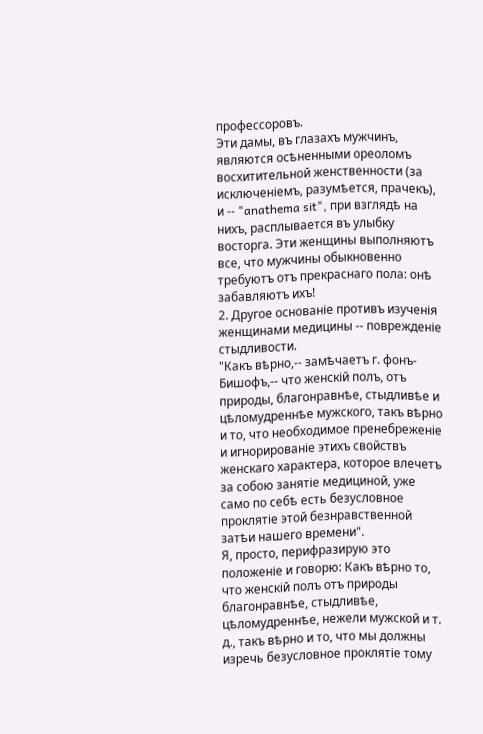профессоровъ.
Эти дамы, въ глазахъ мужчинъ, являются осѣненными ореоломъ восхитительной женственности (за исключеніемъ, разумѣется, прачекъ), и -- "anathema sit", при взглядѣ на нихъ, расплывается въ улыбку восторга. Эти женщины выполняютъ все, что мужчины обыкновенно требуютъ отъ прекраснаго пола: онѣ забавляютъ ихъ!
2. Другое основаніе противъ изученія женщинами медицины -- поврежденіе стыдливости.
"Какъ вѣрно,-- замѣчаетъ г. фонъ-Бишофъ,-- что женскій полъ, отъ природы, благонравнѣе, стыдливѣе и цѣломудреннѣе мужского, такъ вѣрно и то, что необходимое пренебреженіе и игнорированіе этихъ свойствъ женскаго характера, которое влечетъ за собою занятіе медициной, уже само по себѣ есть безусловное проклятіе этой безнравственной затѣи нашего времени".
Я, просто, перифразирую это положеніе и говорю: Какъ вѣрно то, что женскій полъ отъ природы благонравнѣе, стыдливѣе, цѣломудреннѣе, нежели мужской и т. д., такъ вѣрно и то, что мы должны изречь безусловное проклятіе тому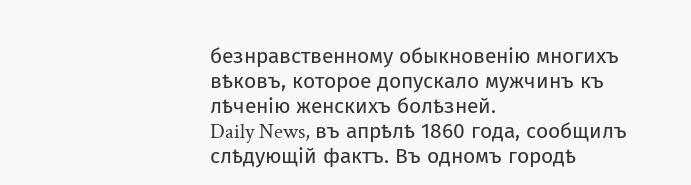безнравственному обыкновенію многихъ вѣковъ, которое допускало мужчинъ къ лѣченію женскихъ болѣзней.
Daily News, въ апрѣлѣ 1860 года, сообщилъ слѣдующій фактъ. Въ одномъ городѣ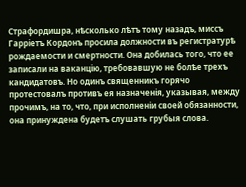Страфордишра, нѣсколько лѣтъ тому назадъ, миссъ Гарріетъ Кордонъ просила должности въ регистратурѣ рождаемости и смертности. Она добилась того, что ее записали на ваканцію, требовавшую не болѣе трехъ кандидатовъ. Но одинъ священникъ горячо протестовалъ противъ ея назначенія, указывая, между прочимъ, на то, что, при исполненіи своей обязанности, она принуждена будетъ слушать грубыя слова.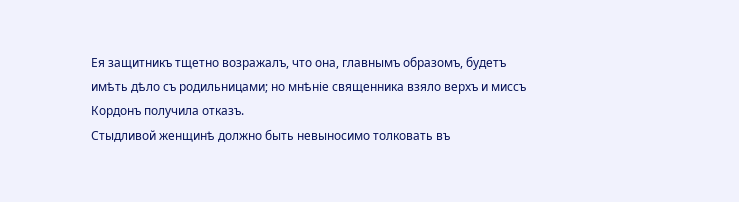Ея защитникъ тщетно возражалъ, что она, главнымъ образомъ, будетъ имѣть дѣло съ родильницами; но мнѣніе священника взяло верхъ и миссъ Кордонъ получила отказъ.
Стыдливой женщинѣ должно быть невыносимо толковать въ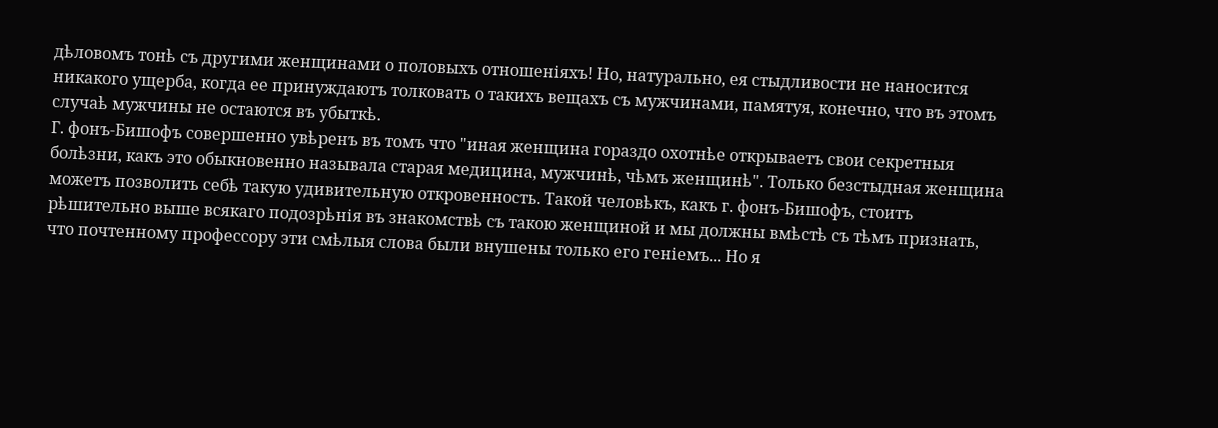дѣловомъ тонѣ съ другими женщинами о половыхъ отношеніяхъ! Но, натурально, ея стыдливости не наносится никакого ущерба, когда ее принуждаютъ толковать о такихъ вещахъ съ мужчинами, памятуя, конечно, что въ этомъ случаѣ мужчины не остаются въ убыткѣ.
Г. фонъ-Бишофъ совершенно увѣренъ въ томъ что "иная женщина гораздо охотнѣе открываетъ свои секретныя болѣзни, какъ это обыкновенно называла старая медицина, мужчинѣ, чѣмъ женщинѣ". Только безстыдная женщина можетъ позволить себѣ такую удивительную откровенность. Такой человѣкъ, какъ г. фонъ-Бишофъ, стоитъ рѣшительно выше всякаго подозрѣнія въ знакомствѣ съ такою женщиной и мы должны вмѣстѣ съ тѣмъ признать, что почтенному профессору эти смѣлыя слова были внушены только его геніемъ... Но я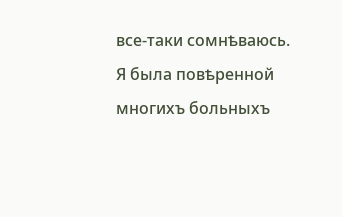все-таки сомнѣваюсь.
Я была повѣренной многихъ больныхъ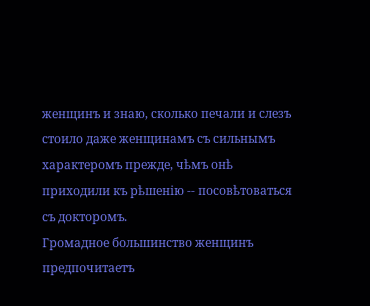женщинъ и знаю, сколько печали и слезъ стоило даже женщинамъ съ сильнымъ характеромъ прежде, чѣмъ онѣ приходили къ рѣшенію -- посовѣтоваться съ докторомъ.
Громадное большинство женщинъ предпочитаетъ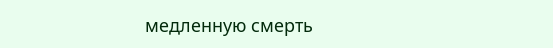медленную смерть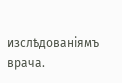изслѣдованіямъ врача.